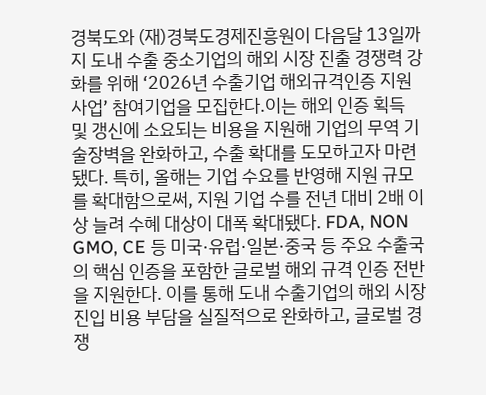경북도와 (재)경북도경제진흥원이 다음달 13일까지 도내 수출 중소기업의 해외 시장 진출 경쟁력 강화를 위해 ‘2026년 수출기업 해외규격인증 지원사업’ 참여기업을 모집한다.이는 해외 인증 획득 및 갱신에 소요되는 비용을 지원해 기업의 무역 기술장벽을 완화하고, 수출 확대를 도모하고자 마련됐다. 특히, 올해는 기업 수요를 반영해 지원 규모를 확대함으로써, 지원 기업 수를 전년 대비 2배 이상 늘려 수혜 대상이 대폭 확대됐다. FDA, NON GMO, CE 등 미국·유럽·일본·중국 등 주요 수출국의 핵심 인증을 포함한 글로벌 해외 규격 인증 전반을 지원한다. 이를 통해 도내 수출기업의 해외 시장 진입 비용 부담을 실질적으로 완화하고, 글로벌 경쟁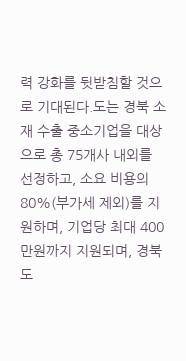력 강화를 뒷받침할 것으로 기대된다.도는 경북 소재 수출 중소기업을 대상으로 총 75개사 내외를 선정하고, 소요 비용의 80%(부가세 제외)를 지원하며, 기업당 최대 400만원까지 지원되며, 경북도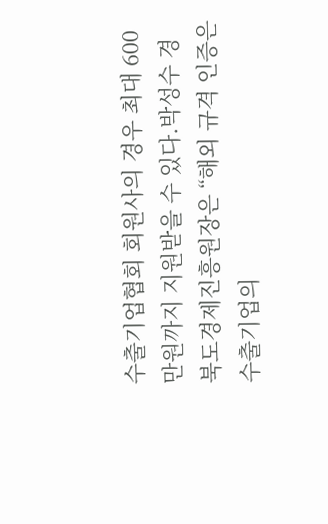수출기업협회 회원사의 경우 최대 600만원까지 지원받을 수 있다.박성수 경북도경제진흥원장은 “해외 규격 인증은 수출기업의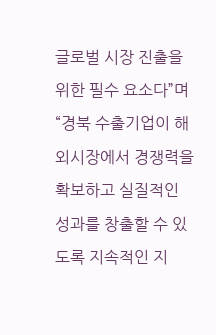글로벌 시장 진출을 위한 필수 요소다”며 “경북 수출기업이 해외시장에서 경쟁력을 확보하고 실질적인 성과를 창출할 수 있도록 지속적인 지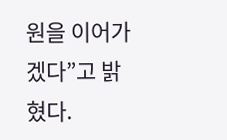원을 이어가겠다”고 밝혔다.